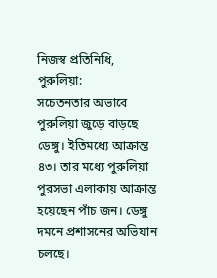নিজস্ব প্রতিনিধি, পুরুলিয়া:
সচেতনতার অভাবে পুরুলিয়া জুড়ে বাড়ছে ডেঙ্গু। ইতিমধ্যে আক্রান্ত ৪৩। তার মধ্যে পুরুলিয়া পুরসভা এলাকায় আক্রান্ত হয়েছেন পাঁচ জন। ডেঙ্গু দমনে প্রশাসনের অভিযান চলছে।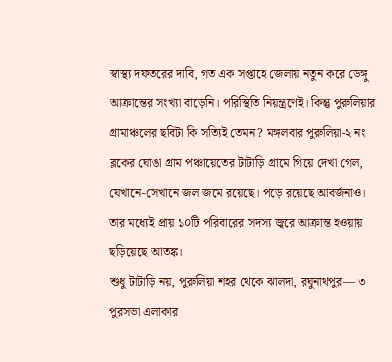স্বাস্থ্য দফতরের দাবি, গত এক সপ্তাহে জেলায় নতুন করে ডেঙ্গু আক্রান্তের সংখ্যা বাড়েনি। পরিস্থিতি নিয়ন্ত্রণেই। কিন্তু পুরুলিয়ার গ্রামাঞ্চলের ছবিটা কি সত্যিই তেমন? মঙ্গলবার পুরুলিয়া-২ নং ব্লকের ঘোঙা গ্রাম পঞ্চায়েতের টাটাড়ি গ্রামে গিয়ে দেখা গেল, যেখানে-সেখানে জল জমে রয়েছে। পড়ে রয়েছে আবর্জনাও। তার মধ্যেই প্রায় ১০টি পরিবারের সদস্য জ্বরে আক্রান্ত হওয়ায় ছড়িয়েছে আতঙ্ক।
শুধু টাটাড়ি নয়, পুরুলিয়া শহর থেকে ঝালদা, রঘুনাথপুর— ৩ পুরসভা এলাকার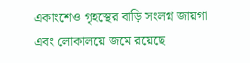একাংশেও গৃহস্থের বাড়ি সংলগ্ন জায়গা এবং লোকালয়ে জমে রয়েছে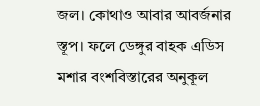জল। কোথাও আবার আবর্জনার স্তূপ। ফলে ডেঙ্গুর বাহক এডিস মশার বংশবিস্তারের অনুকূল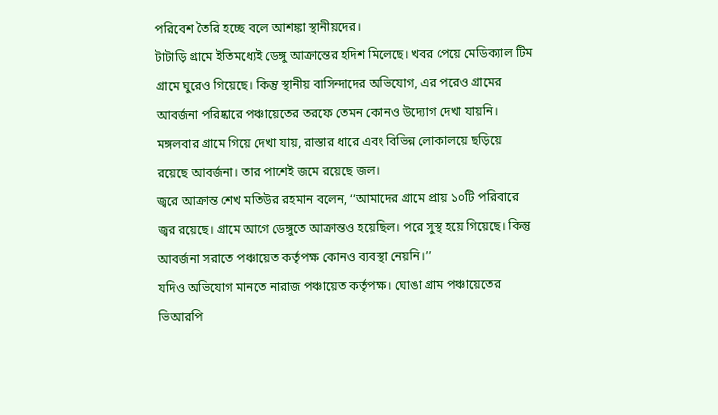পরিবেশ তৈরি হচ্ছে বলে আশঙ্কা স্থানীয়দের।
টাটাড়ি গ্রামে ইতিমধ্যেই ডেঙ্গু আক্রান্তের হদিশ মিলেছে। খবর পেয়ে মেডিক্যাল টিম গ্রামে ঘুরেও গিয়েছে। কিন্তু স্থানীয় বাসিন্দাদের অভিযোগ, এর পরেও গ্রামের আবর্জনা পরিষ্কারে পঞ্চায়েতের তরফে তেমন কোনও উদ্যোগ দেখা যায়নি। মঙ্গলবার গ্রামে গিয়ে দেখা যায়, রাস্তার ধারে এবং বিভিন্ন লোকালয়ে ছড়িয়ে রয়েছে আবর্জনা। তার পাশেই জমে রয়েছে জল।
জ্বরে আক্রান্ত শেখ মতিউর রহমান বলেন, ‘‘আমাদের গ্রামে প্রায় ১০টি পরিবারে জ্বর রয়েছে। গ্রামে আগে ডেঙ্গুতে আক্রান্তও হয়েছিল। পরে সুস্থ হয়ে গিয়েছে। কিন্তু আবর্জনা সরাতে পঞ্চায়েত কর্তৃপক্ষ কোনও ব্যবস্থা নেয়নি।’’
যদিও অভিযোগ মানতে নারাজ পঞ্চায়েত কর্তৃপক্ষ। ঘোঙা গ্রাম পঞ্চায়েতের ভিআরপি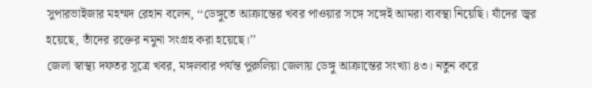সুপারভাইজার মহম্মদ রেহান বলেন, ‘‘ডেঙ্গুতে আক্রান্তের খবর পাওয়ার সঙ্গে সঙ্গেই আমরা ব্যবস্থা নিয়েছি। যাঁদের জ্বর হয়েছে, তাঁদের রক্তের নমুনা সংগ্রহ করা হয়েছে।’’
জেলা স্বাস্থ্য দফতর সূত্রে খবর, মঙ্গলবার পর্যন্ত পুরুলিয়া জেলায় ডেঙ্গু আক্রান্তের সংখ্যা ৪৩। নতুন করে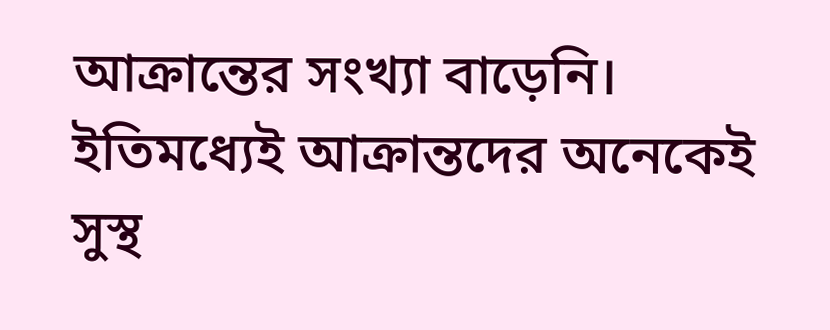আক্রান্তের সংখ্যা বাড়েনি। ইতিমধ্যেই আক্রান্তদের অনেকেই সুস্থ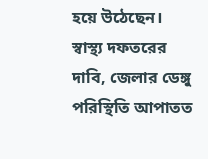হয়ে উঠেছেন। স্বাস্থ্য দফতরের দাবি, জেলার ডেঙ্গু পরিস্থিতি আপাতত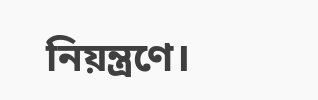নিয়ন্ত্রণে।